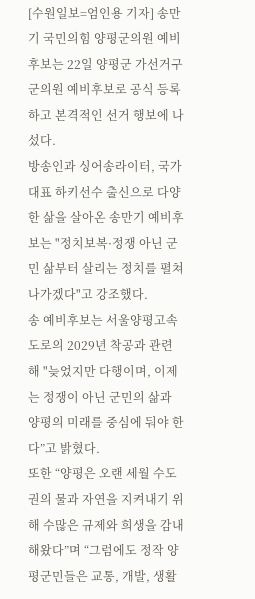[수원일보=엄인용 기자] 송만기 국민의힘 양평군의원 예비후보는 22일 양평군 가선거구 군의원 예비후보로 공식 등록하고 본격적인 선거 행보에 나섰다.
방송인과 싱어송라이터, 국가대표 하키선수 출신으로 다양한 삶을 살아온 송만기 예비후보는 "정치보복·정쟁 아닌 군민 삶부터 살리는 정치를 펼쳐 나가겠다"고 강조했다.
송 예비후보는 서울양평고속도로의 2029년 착공과 관련해 "늦었지만 다행이며, 이제는 정쟁이 아닌 군민의 삶과 양평의 미래를 중심에 둬야 한다”고 밝혔다.
또한 “양평은 오랜 세월 수도권의 물과 자연을 지켜내기 위해 수많은 규제와 희생을 감내해왔다”며 “그럼에도 정작 양평군민들은 교통, 개발, 생활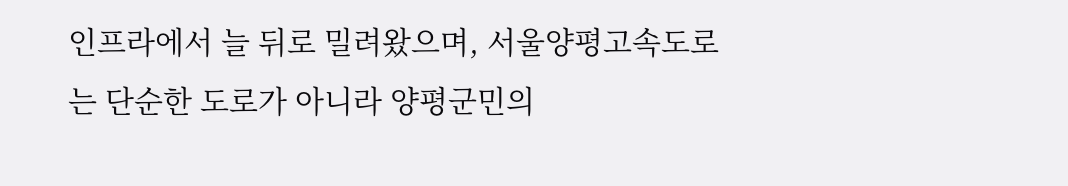인프라에서 늘 뒤로 밀려왔으며, 서울양평고속도로는 단순한 도로가 아니라 양평군민의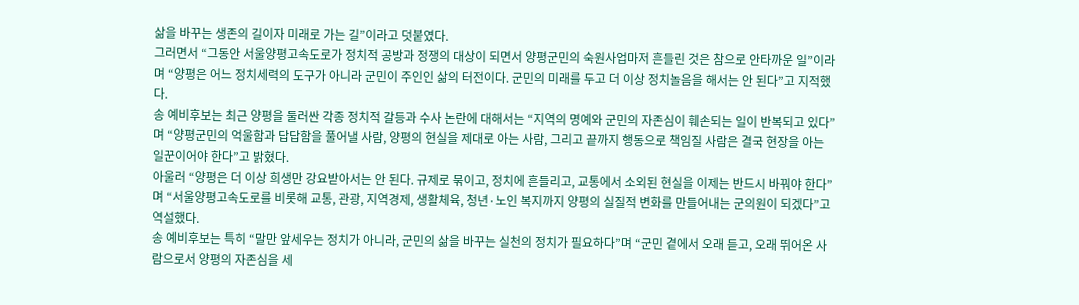삶을 바꾸는 생존의 길이자 미래로 가는 길”이라고 덧붙였다.
그러면서 “그동안 서울양평고속도로가 정치적 공방과 정쟁의 대상이 되면서 양평군민의 숙원사업마저 흔들린 것은 참으로 안타까운 일”이라며 “양평은 어느 정치세력의 도구가 아니라 군민이 주인인 삶의 터전이다. 군민의 미래를 두고 더 이상 정치놀음을 해서는 안 된다”고 지적했다.
송 예비후보는 최근 양평을 둘러싼 각종 정치적 갈등과 수사 논란에 대해서는 “지역의 명예와 군민의 자존심이 훼손되는 일이 반복되고 있다”며 “양평군민의 억울함과 답답함을 풀어낼 사람, 양평의 현실을 제대로 아는 사람, 그리고 끝까지 행동으로 책임질 사람은 결국 현장을 아는 일꾼이어야 한다”고 밝혔다.
아울러 “양평은 더 이상 희생만 강요받아서는 안 된다. 규제로 묶이고, 정치에 흔들리고, 교통에서 소외된 현실을 이제는 반드시 바꿔야 한다”며 “서울양평고속도로를 비롯해 교통, 관광, 지역경제, 생활체육, 청년·노인 복지까지 양평의 실질적 변화를 만들어내는 군의원이 되겠다”고 역설했다.
송 예비후보는 특히 “말만 앞세우는 정치가 아니라, 군민의 삶을 바꾸는 실천의 정치가 필요하다”며 “군민 곁에서 오래 듣고, 오래 뛰어온 사람으로서 양평의 자존심을 세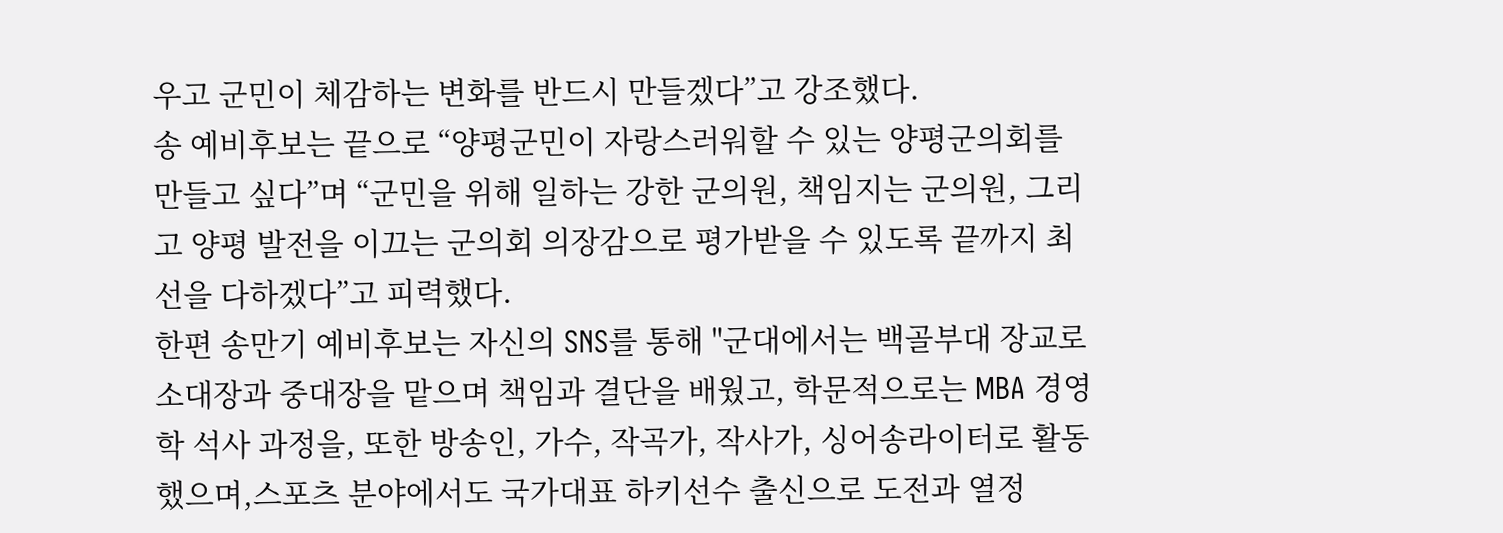우고 군민이 체감하는 변화를 반드시 만들겠다”고 강조했다.
송 예비후보는 끝으로 “양평군민이 자랑스러워할 수 있는 양평군의회를 만들고 싶다”며 “군민을 위해 일하는 강한 군의원, 책임지는 군의원, 그리고 양평 발전을 이끄는 군의회 의장감으로 평가받을 수 있도록 끝까지 최선을 다하겠다”고 피력했다.
한편 송만기 예비후보는 자신의 SNS를 통해 "군대에서는 백골부대 장교로 소대장과 중대장을 맡으며 책임과 결단을 배웠고, 학문적으로는 MBA 경영학 석사 과정을, 또한 방송인, 가수, 작곡가, 작사가, 싱어송라이터로 활동했으며,스포츠 분야에서도 국가대표 하키선수 출신으로 도전과 열정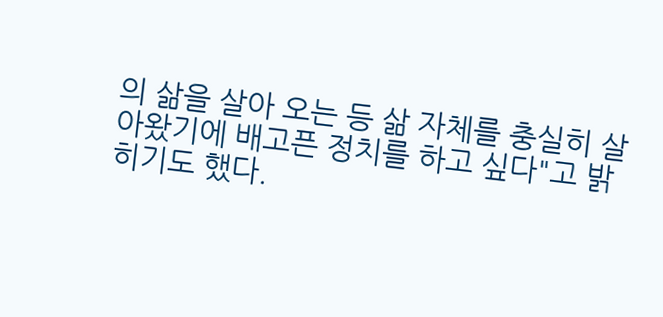의 삶을 살아 오는 등 삶 자체를 충실히 살아왔기에 배고픈 정치를 하고 싶다"고 밝히기도 했다.